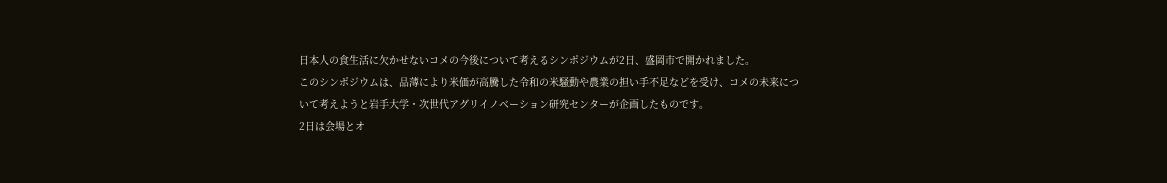日本人の食生活に欠かせないコメの今後について考えるシンポジウムが2日、盛岡市で開かれました。
このシンポジウムは、品薄により米価が高騰した令和の米騒動や農業の担い手不足などを受け、コメの未来について考えようと岩手大学・次世代アグリイノベーション研究センターが企画したものです。
2日は会場とオ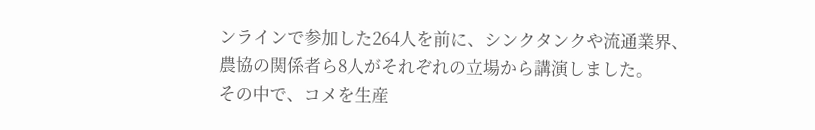ンラインで参加した264人を前に、シンクタンクや流通業界、農協の関係者ら8人がそれぞれの立場から講演しました。
その中で、コメを生産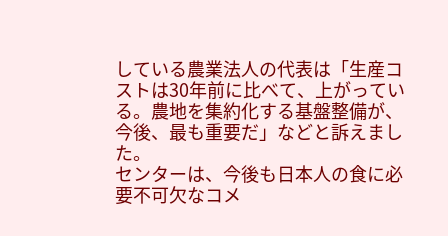している農業法人の代表は「生産コストは30年前に比べて、上がっている。農地を集約化する基盤整備が、今後、最も重要だ」などと訴えました。
センターは、今後も日本人の食に必要不可欠なコメ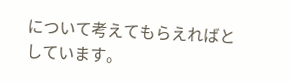について考えてもらえればとしています。